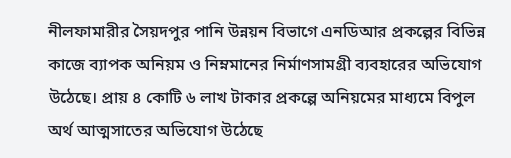নীলফামারীর সৈয়দপুর পানি উন্নয়ন বিভাগে এনডিআর প্রকল্পের বিভিন্ন কাজে ব্যাপক অনিয়ম ও নিম্নমানের নির্মাণসামগ্রী ব্যবহারের অভিযোগ উঠেছে। প্রায় ৪ কোটি ৬ লাখ টাকার প্রকল্পে অনিয়মের মাধ্যমে বিপুল অর্থ আত্মসাতের অভিযোগ উঠেছে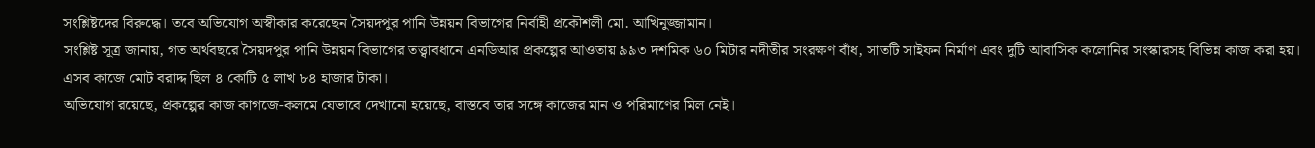সংশ্লিষ্টদের বিরুদ্ধে। তবে অভিযোগ অস্বীকার করেছেন সৈয়দপুর পানি উন্নয়ন বিভাগের নির্বাহী প্রকৌশলী মো. আখিনুজ্জামান।
সংশ্লিষ্ট সূত্র জানায়, গত অর্থবছরে সৈয়দপুর পানি উন্নয়ন বিভাগের তত্ত্বাবধানে এনডিআর প্রকল্পের আওতায় ৯৯৩ দশমিক ৬০ মিটার নদীতীর সংরক্ষণ বাঁধ, সাতটি সাইফন নির্মাণ এবং দুটি আবাসিক কলোনির সংস্কারসহ বিভিন্ন কাজ করা হয়। এসব কাজে মোট বরাদ্দ ছিল ৪ কোটি ৫ লাখ ৮৪ হাজার টাকা।
অভিযোগ রয়েছে, প্রকল্পের কাজ কাগজে-কলমে যেভাবে দেখানো হয়েছে, বাস্তবে তার সঙ্গে কাজের মান ও পরিমাণের মিল নেই।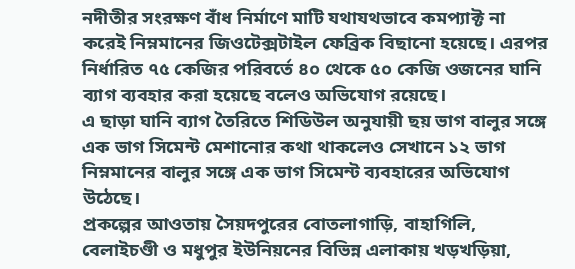নদীতীর সংরক্ষণ বাঁধ নির্মাণে মাটি যথাযথভাবে কমপ্যাক্ট না করেই নিম্নমানের জিওটেক্সটাইল ফেব্রিক বিছানো হয়েছে। এরপর নির্ধারিত ৭৫ কেজির পরিবর্তে ৪০ থেকে ৫০ কেজি ওজনের ঘানি ব্যাগ ব্যবহার করা হয়েছে বলেও অভিযোগ রয়েছে।
এ ছাড়া ঘানি ব্যাগ তৈরিতে শিডিউল অনুযায়ী ছয় ভাগ বালুর সঙ্গে এক ভাগ সিমেন্ট মেশানোর কথা থাকলেও সেখানে ১২ ভাগ নিম্নমানের বালুর সঙ্গে এক ভাগ সিমেন্ট ব্যবহারের অভিযোগ উঠেছে।
প্রকল্পের আওতায় সৈয়দপুরের বোতলাগাড়ি, বাহাগিলি, বেলাইচণ্ডী ও মধুপুর ইউনিয়নের বিভিন্ন এলাকায় খড়খড়িয়া,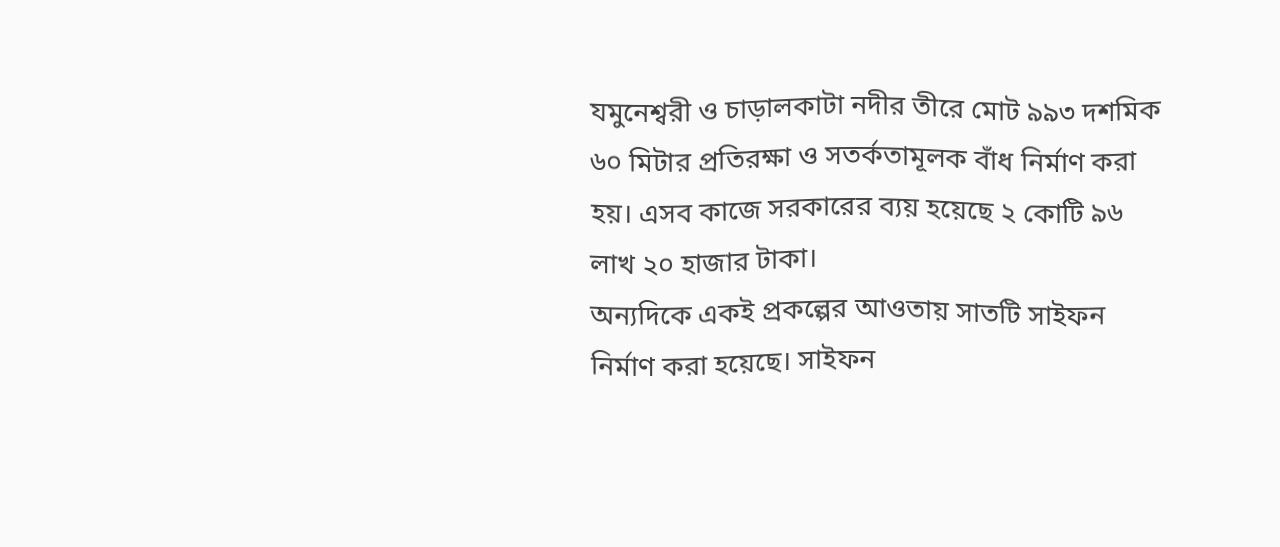যমুনেশ্বরী ও চাড়ালকাটা নদীর তীরে মোট ৯৯৩ দশমিক ৬০ মিটার প্রতিরক্ষা ও সতর্কতামূলক বাঁধ নির্মাণ করা হয়। এসব কাজে সরকারের ব্যয় হয়েছে ২ কোটি ৯৬ লাখ ২০ হাজার টাকা।
অন্যদিকে একই প্রকল্পের আওতায় সাতটি সাইফন নির্মাণ করা হয়েছে। সাইফন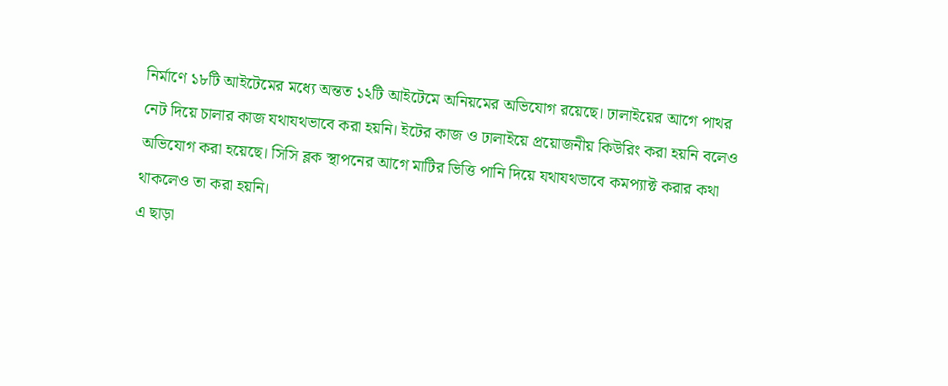নির্মাণে ১৮টি আইটেমের মধ্যে অন্তত ১২টি আইটেমে অনিয়মের অভিযোগ রয়েছে। ঢালাইয়ের আগে পাথর নেট দিয়ে চালার কাজ যথাযথভাবে করা হয়নি। ইটের কাজ ও ঢালাইয়ে প্রয়োজনীয় কিউরিং করা হয়নি বলেও অভিযোগ করা হয়েছে। সিসি ব্লক স্থাপনের আগে মাটির ভিত্তি পানি দিয়ে যথাযথভাবে কমপ্যাক্ট করার কথা থাকলেও তা করা হয়নি।
এ ছাড়া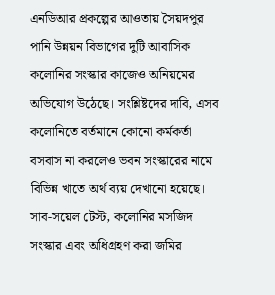এনডিআর প্রকল্পের আওতায় সৈয়দপুর পানি উন্নয়ন বিভাগের দুটি আবাসিক কলোনির সংস্কার কাজেও অনিয়মের অভিযোগ উঠেছে। সংশ্লিষ্টদের দাবি, এসব কলোনিতে বর্তমানে কোনো কর্মকর্তা বসবাস না করলেও ভবন সংস্কারের নামে বিভিন্ন খাতে অর্থ ব্যয় দেখানো হয়েছে। সাব-সয়েল টেস্ট, কলোনির মসজিদ সংস্কার এবং অধিগ্রহণ করা জমির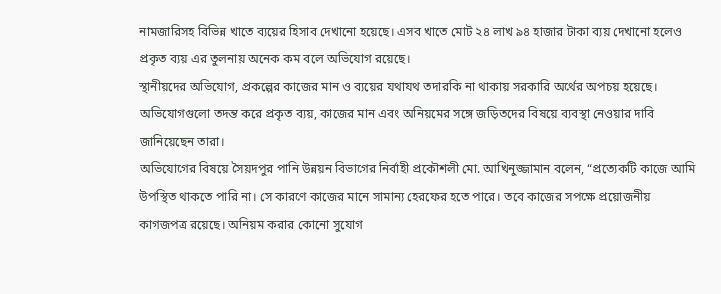নামজারিসহ বিভিন্ন খাতে ব্যয়ের হিসাব দেখানো হয়েছে। এসব খাতে মোট ২৪ লাখ ৯৪ হাজার টাকা ব্যয় দেখানো হলেও প্রকৃত ব্যয় এর তুলনায় অনেক কম বলে অভিযোগ রয়েছে।
স্থানীয়দের অভিযোগ, প্রকল্পের কাজের মান ও ব্যয়ের যথাযথ তদারকি না থাকায় সরকারি অর্থের অপচয় হয়েছে। অভিযোগগুলো তদন্ত করে প্রকৃত ব্যয়, কাজের মান এবং অনিয়মের সঙ্গে জড়িতদের বিষয়ে ব্যবস্থা নেওয়ার দাবি জানিয়েছেন তারা।
অভিযোগের বিষয়ে সৈয়দপুর পানি উন্নয়ন বিভাগের নির্বাহী প্রকৌশলী মো. আখিনুজ্জামান বলেন, “প্রত্যেকটি কাজে আমি উপস্থিত থাকতে পারি না। সে কারণে কাজের মানে সামান্য হেরফের হতে পারে। তবে কাজের সপক্ষে প্রয়োজনীয় কাগজপত্র রয়েছে। অনিয়ম করার কোনো সুযোগ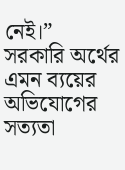নেই।”
সরকারি অর্থের এমন ব্যয়ের অভিযোগের সত্যতা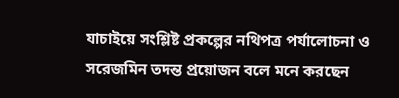যাচাইয়ে সংশ্লিষ্ট প্রকল্পের নথিপত্র পর্যালোচনা ও সরেজমিন তদন্ত প্রয়োজন বলে মনে করছেন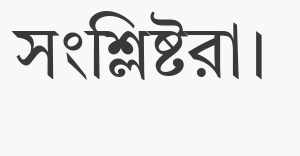সংশ্লিষ্টরা।